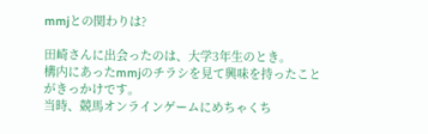mmjとの関わりは?

田崎さんに出会ったのは、大学3年生のとき。
構内にあったmmjのチラシを見て興味を持ったことがきっかけです。
当時、競馬オンラインゲームにめちゃくち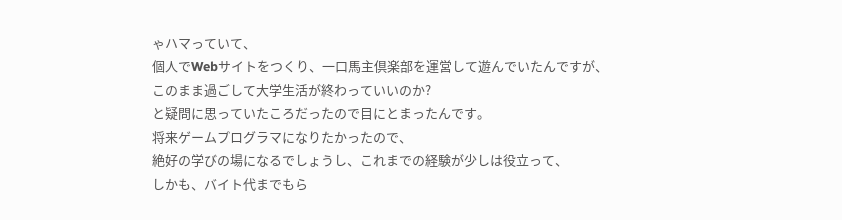ゃハマっていて、
個人でWebサイトをつくり、一口馬主倶楽部を運営して遊んでいたんですが、
このまま過ごして大学生活が終わっていいのか?
と疑問に思っていたころだったので目にとまったんです。
将来ゲームプログラマになりたかったので、
絶好の学びの場になるでしょうし、これまでの経験が少しは役立って、
しかも、バイト代までもら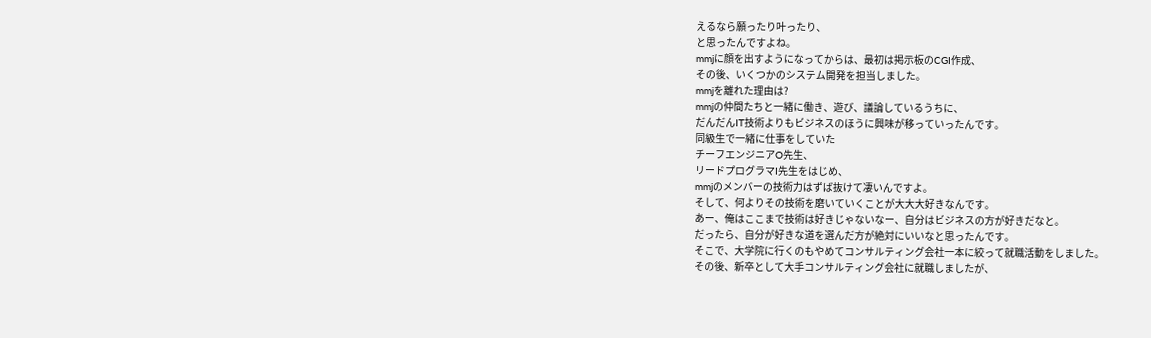えるなら願ったり叶ったり、
と思ったんですよね。
mmjに顔を出すようになってからは、最初は掲示板のCGI作成、
その後、いくつかのシステム開発を担当しました。
mmjを離れた理由は?
mmjの仲間たちと一緒に働き、遊び、議論しているうちに、
だんだんIT技術よりもビジネスのほうに興味が移っていったんです。
同級生で一緒に仕事をしていた
チーフエンジニアO先生、
リードプログラマI先生をはじめ、
mmjのメンバーの技術力はずば抜けて凄いんですよ。
そして、何よりその技術を磨いていくことが大大大好きなんです。
あー、俺はここまで技術は好きじゃないなー、自分はビジネスの方が好きだなと。
だったら、自分が好きな道を選んだ方が絶対にいいなと思ったんです。
そこで、大学院に行くのもやめてコンサルティング会社一本に絞って就職活動をしました。
その後、新卒として大手コンサルティング会社に就職しましたが、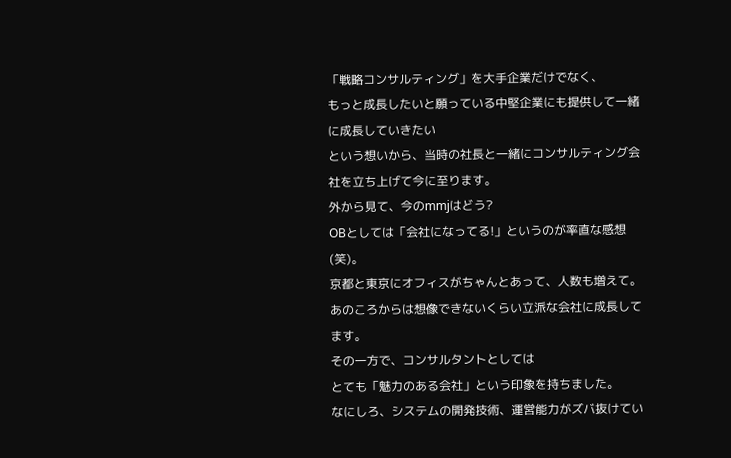「戦略コンサルティング」を大手企業だけでなく、
もっと成長したいと願っている中堅企業にも提供して一緒に成長していきたい
という想いから、当時の社長と一緒にコンサルティング会社を立ち上げて今に至ります。
外から見て、今のmmjはどう?
OBとしては「会社になってる!」というのが率直な感想(笑)。
京都と東京にオフィスがちゃんとあって、人数も増えて。
あのころからは想像できないくらい立派な会社に成長してます。
その一方で、コンサルタントとしては
とても「魅力のある会社」という印象を持ちました。
なにしろ、システムの開発技術、運営能力がズバ抜けてい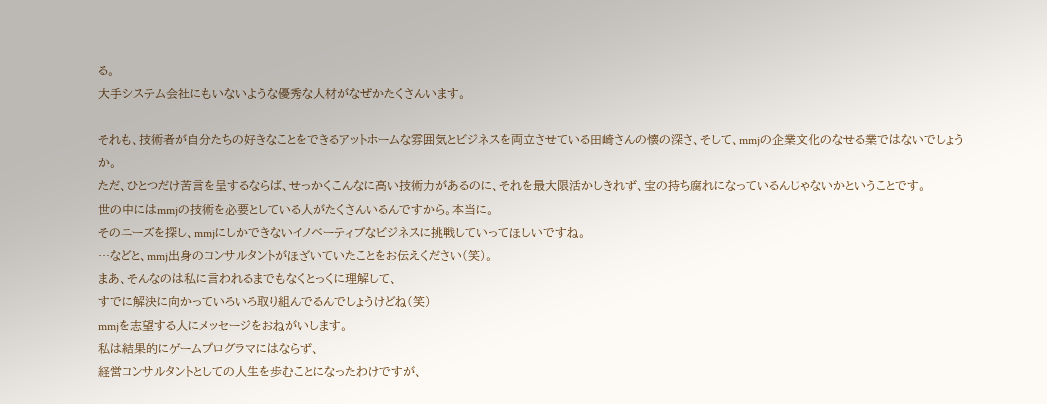る。
大手システム会社にもいないような優秀な人材がなぜかたくさんいます。

それも、技術者が自分たちの好きなことをできるアットホームな雰囲気とビジネスを両立させている田崎さんの懐の深さ、そして、mmjの企業文化のなせる業ではないでしょうか。
ただ、ひとつだけ苦言を呈するならば、せっかくこんなに高い技術力があるのに、それを最大限活かしきれず、宝の持ち腐れになっているんじゃないかということです。
世の中にはmmjの技術を必要としている人がたくさんいるんですから。本当に。
そのニーズを探し、mmjにしかできないイノベーティブなビジネスに挑戦していってほしいですね。
…などと、mmj出身のコンサルタントがほざいていたことをお伝えください(笑)。
まあ、そんなのは私に言われるまでもなくとっくに理解して、
すでに解決に向かっていろいろ取り組んでるんでしょうけどね(笑)
mmjを志望する人にメッセージをおねがいします。
私は結果的にゲームプログラマにはならず、
経営コンサルタントとしての人生を歩むことになったわけですが、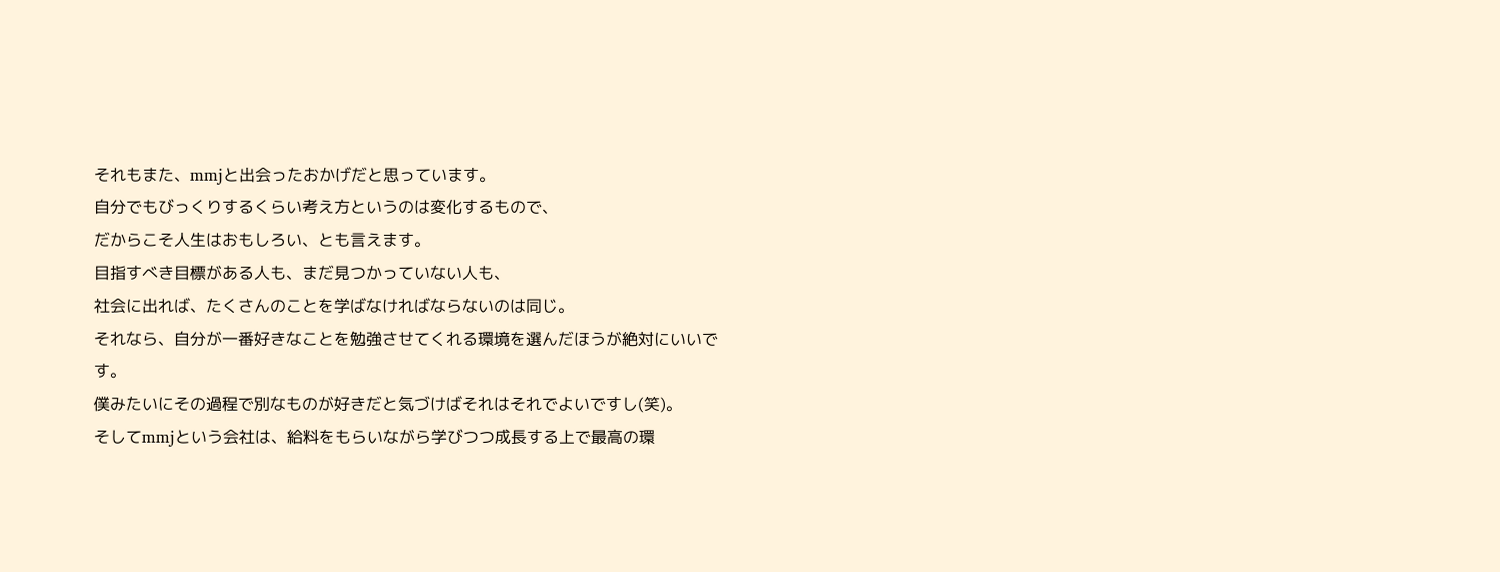それもまた、mmjと出会ったおかげだと思っています。
自分でもびっくりするくらい考え方というのは変化するもので、
だからこそ人生はおもしろい、とも言えます。
目指すべき目標がある人も、まだ見つかっていない人も、
社会に出れば、たくさんのことを学ばなければならないのは同じ。
それなら、自分が一番好きなことを勉強させてくれる環境を選んだほうが絶対にいいです。
僕みたいにその過程で別なものが好きだと気づけばそれはそれでよいですし(笑)。
そしてmmjという会社は、給料をもらいながら学びつつ成長する上で最高の環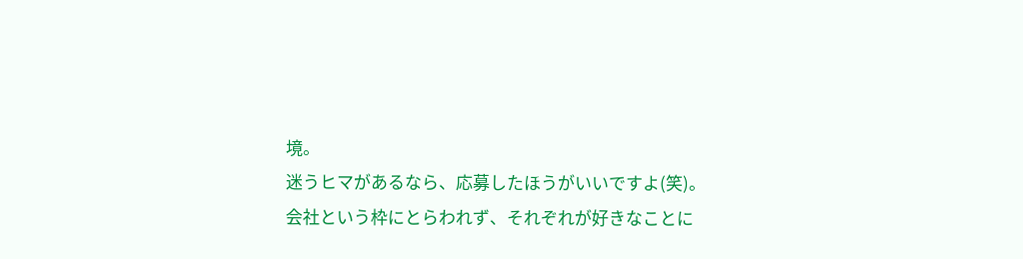境。
迷うヒマがあるなら、応募したほうがいいですよ(笑)。
会社という枠にとらわれず、それぞれが好きなことに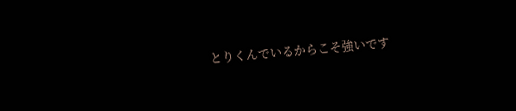とりくんでいるからこそ強いです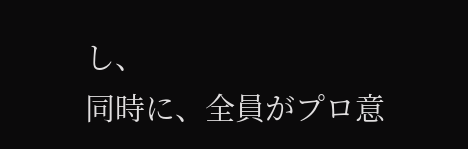し、
同時に、全員がプロ意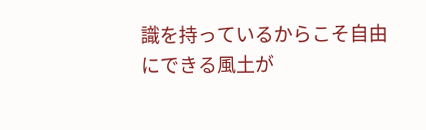識を持っているからこそ自由にできる風土が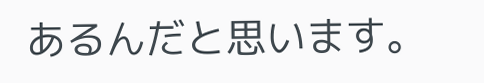あるんだと思います。